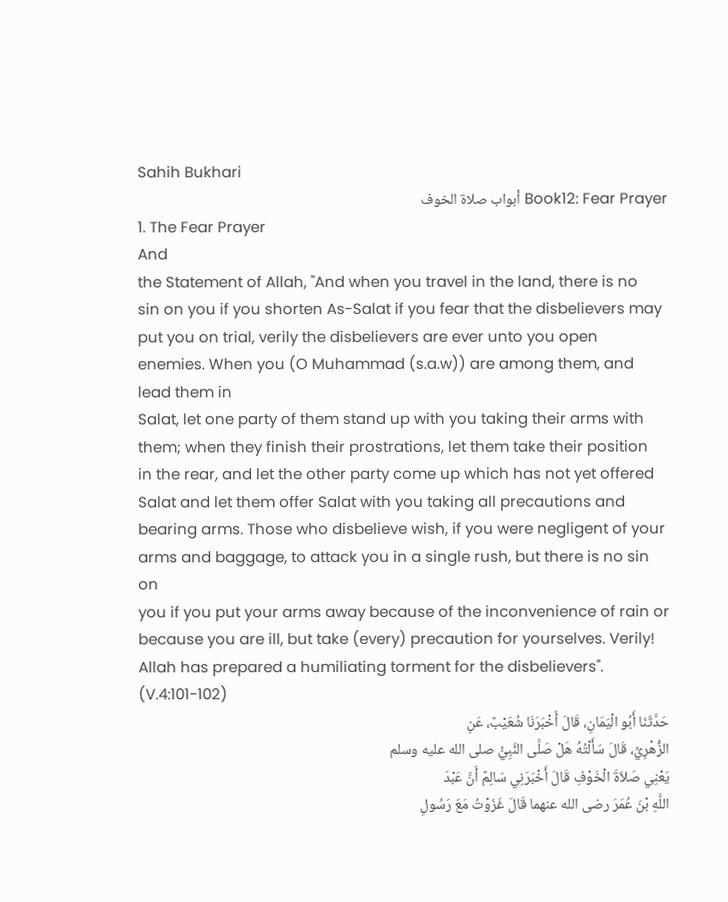Sahih Bukhari
Book12: Fear Prayer أبواب صلاة الخوف
1. The Fear Prayer
And
the Statement of Allah, "And when you travel in the land, there is no
sin on you if you shorten As-Salat if you fear that the disbelievers may
put you on trial, verily the disbelievers are ever unto you open
enemies. When you (O Muhammad (s.a.w)) are among them, and lead them in
Salat, let one party of them stand up with you taking their arms with
them; when they finish their prostrations, let them take their position
in the rear, and let the other party come up which has not yet offered
Salat and let them offer Salat with you taking all precautions and
bearing arms. Those who disbelieve wish, if you were negligent of your
arms and baggage, to attack you in a single rush, but there is no sin on
you if you put your arms away because of the inconvenience of rain or
because you are ill, but take (every) precaution for yourselves. Verily!
Allah has prepared a humiliating torment for the disbelievers".
(V.4:101-102)
حَدَّثَنَا أَبُو الْيَمَانِ، قَالَ أَخْبَرَنَا شُعَيْبٌ، عَنِ
الزُّهْرِيِّ، قَالَ سَأَلْتُهُ هَلْ صَلَّى النَّبِيُّ صلى الله عليه وسلم
يَعْنِي صَلاَةَ الْخَوْفِ قَالَ أَخْبَرَنِي سَالِمٌ أَنَّ عَبْدَ
اللَّهِ بْنَ عُمَرَ رضى الله عنهما قَالَ غَزَوْتُ مَعَ رَسُولِ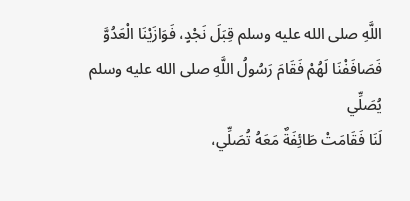اللَّهِ صلى الله عليه وسلم قِبَلَ نَجْدٍ، فَوَازَيْنَا الْعَدُوَّ
فَصَافَفْنَا لَهُمْ فَقَامَ رَسُولُ اللَّهِ صلى الله عليه وسلم يُصَلِّي
لَنَا فَقَامَتْ طَائِفَةٌ مَعَهُ تُصَلِّي،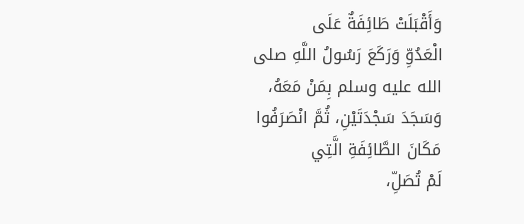وَأَقْبَلَتْ طَائِفَةٌ عَلَى
الْعَدُوِّ وَرَكَعَ رَسُولُ اللَّهِ صلى الله عليه وسلم بِمَنْ مَعَهُ،
وَسَجَدَ سَجْدَتَيْنِ، ثُمَّ انْصَرَفُوا مَكَانَ الطَّائِفَةِ الَّتِي
لَمْ تُصَلِّ،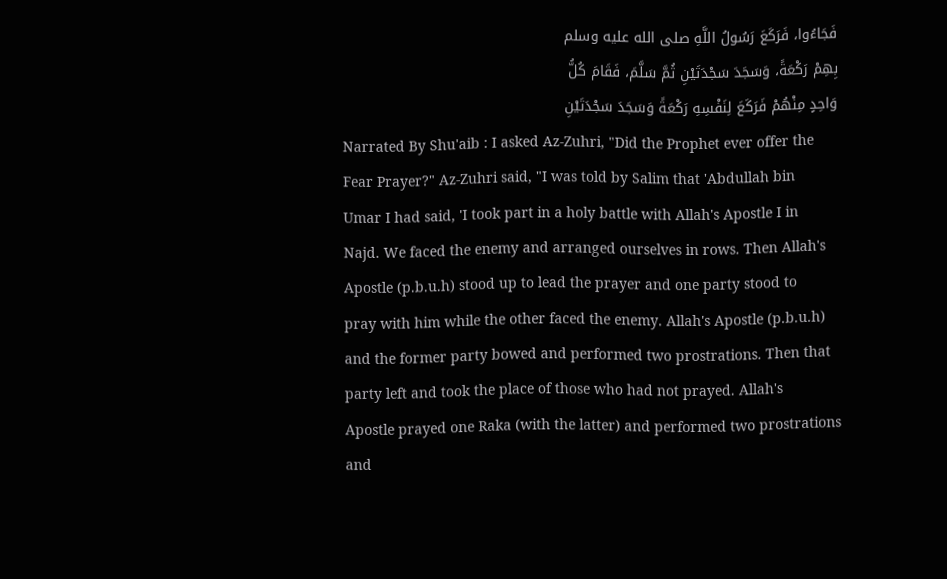فَجَاءُوا، فَرَكَعَ رَسُولُ اللَّهِ صلى الله عليه وسلم
بِهِمْ رَكْعَةً، وَسَجَدَ سَجْدَتَيْنِ ثُمَّ سَلَّمَ، فَقَامَ كُلُّ
وَاحِدٍ مِنْهُمْ فَرَكَعَ لِنَفْسِهِ رَكْعَةً وَسَجَدَ سَجْدَتَيْنِ
Narrated By Shu'aib : I asked Az-Zuhri, "Did the Prophet ever offer the
Fear Prayer?" Az-Zuhri said, "I was told by Salim that 'Abdullah bin
Umar I had said, 'I took part in a holy battle with Allah's Apostle I in
Najd. We faced the enemy and arranged ourselves in rows. Then Allah's
Apostle (p.b.u.h) stood up to lead the prayer and one party stood to
pray with him while the other faced the enemy. Allah's Apostle (p.b.u.h)
and the former party bowed and performed two prostrations. Then that
party left and took the place of those who had not prayed. Allah's
Apostle prayed one Raka (with the latter) and performed two prostrations
and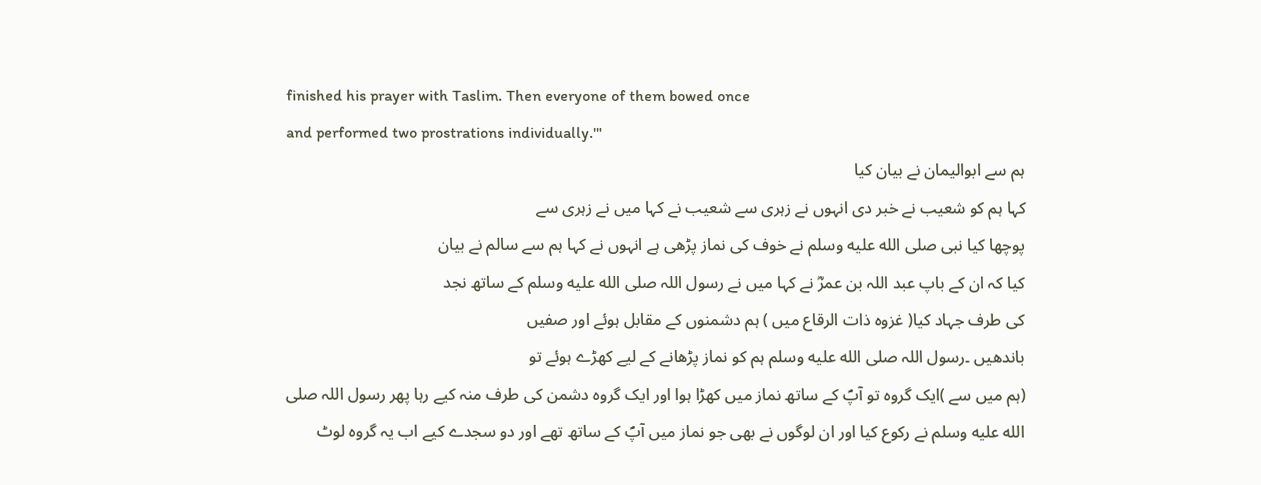finished his prayer with Taslim. Then everyone of them bowed once
and performed two prostrations individually.'"
ہم سے ابوالیمان نے بیان کیا
کہا ہم کو شعیب نے خبر دی انہوں نے زہری سے شعیب نے کہا میں نے زہری سے
پوچھا کیا نبی صلى الله عليه وسلم نے خوف کی نماز پڑھی ہے انہوں نے کہا ہم سے سالم نے بیان
کیا کہ ان کے باپ عبد اللہ بن عمرؓ نے کہا میں نے رسول اللہ صلى الله عليه وسلم کے ساتھ نجد
کی طرف جہاد کیا( غزوہ ذات الرقاع میں ) ہم دشمنوں کے مقابل ہوئے اور صفیں
باندھیں ۔رسول اللہ صلى الله عليه وسلم ہم کو نماز پڑھانے کے لیے کھڑے ہوئے تو
(ہم میں سے )ایک گروہ تو آپؐ کے ساتھ نماز میں کھڑا ہوا اور ایک گروہ دشمن کی طرف منہ کیے رہا پھر رسول اللہ صلى الله عليه وسلم نے رکوع کیا اور ان لوگوں نے بھی جو نماز میں آپؐ کے ساتھ تھے اور دو سجدے کیے اب یہ گروہ لوٹ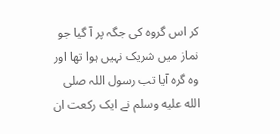کر اس گروہ کی جگہ پر آ گیا جو نماز میں شریک نہیں ہوا تھا اور وہ گرہ آیا تب رسول اللہ صلى الله عليه وسلم نے ایک رکعت ان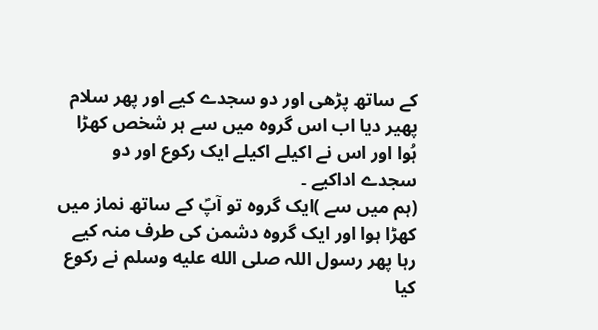کے ساتھ پڑھی اور دو سجدے کیے اور پھر سلام پھیر دیا اب اس گروہ میں سے ہر شخص کھڑا ہُوا اور اس نے اکیلے اکیلے ایک رکوع اور دو سجدے اداکیے ۔
(ہم میں سے )ایک گروہ تو آپؐ کے ساتھ نماز میں کھڑا ہوا اور ایک گروہ دشمن کی طرف منہ کیے رہا پھر رسول اللہ صلى الله عليه وسلم نے رکوع کیا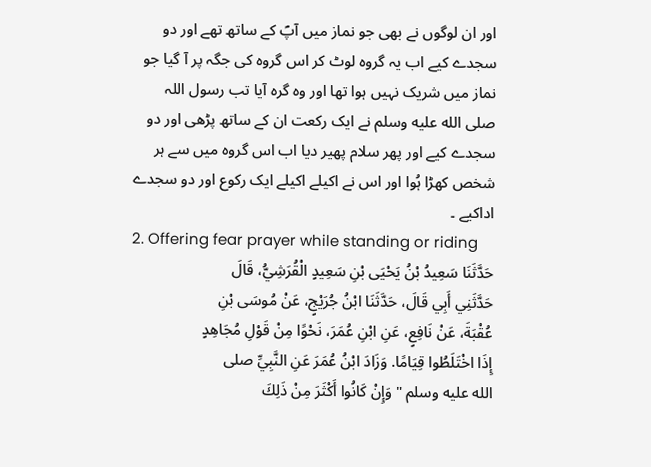اور ان لوگوں نے بھی جو نماز میں آپؐ کے ساتھ تھے اور دو سجدے کیے اب یہ گروہ لوٹ کر اس گروہ کی جگہ پر آ گیا جو نماز میں شریک نہیں ہوا تھا اور وہ گرہ آیا تب رسول اللہ صلى الله عليه وسلم نے ایک رکعت ان کے ساتھ پڑھی اور دو سجدے کیے اور پھر سلام پھیر دیا اب اس گروہ میں سے ہر شخص کھڑا ہُوا اور اس نے اکیلے اکیلے ایک رکوع اور دو سجدے اداکیے ۔
2. Offering fear prayer while standing or riding
حَدَّثَنَا سَعِيدُ بْنُ يَحْيَى بْنِ سَعِيدٍ الْقُرَشِيُّ، قَالَ
حَدَّثَنِي أَبِي قَالَ، حَدَّثَنَا ابْنُ جُرَيْجٍ، عَنْ مُوسَى بْنِ
عُقْبَةَ، عَنْ نَافِعٍ، عَنِ ابْنِ عُمَرَ، نَحْوًا مِنْ قَوْلِ مُجَاهِدٍ
إِذَا اخْتَلَطُوا قِيَامًا. وَزَادَ ابْنُ عُمَرَ عَنِ النَّبِيِّ صلى
الله عليه وسلم " وَإِنْ كَانُوا أَكْثَرَ مِنْ ذَلِكَ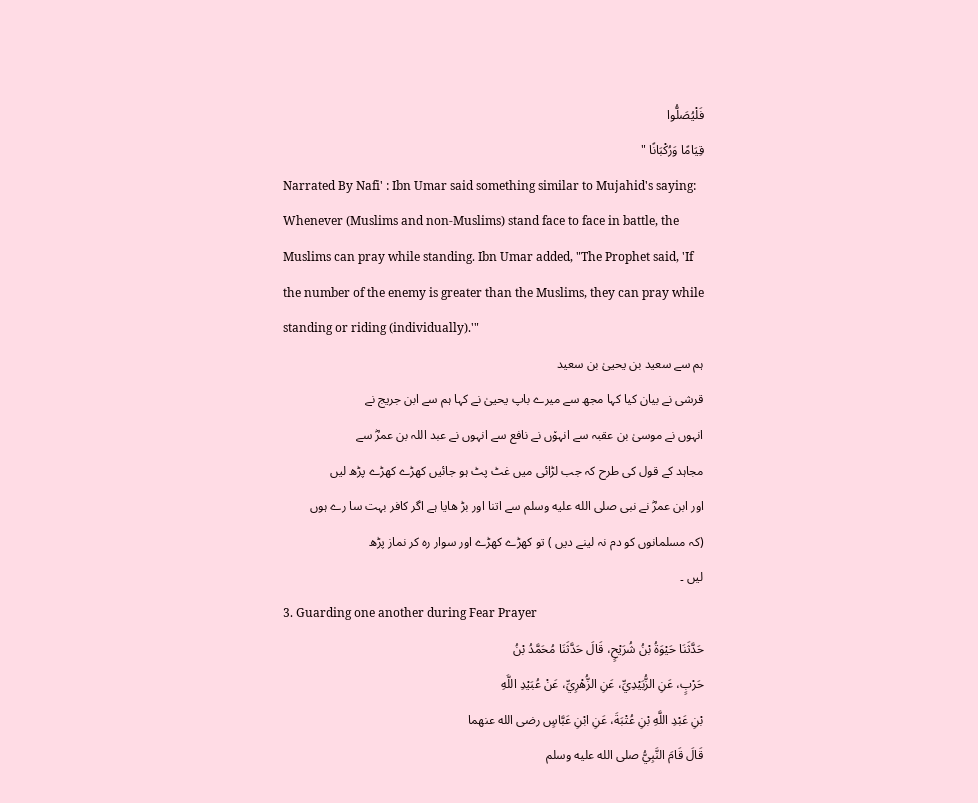فَلْيُصَلُّوا
قِيَامًا وَرُكْبَانًا "
Narrated By Nafi' : Ibn Umar said something similar to Mujahid's saying:
Whenever (Muslims and non-Muslims) stand face to face in battle, the
Muslims can pray while standing. Ibn Umar added, "The Prophet said, 'If
the number of the enemy is greater than the Muslims, they can pray while
standing or riding (individually).'"
ہم سے سعید بن یحییٰ بن سعید
قرشی نے بیان کیا کہا مجھ سے میرے باپ یحییٰ نے کہا ہم سے ابن جریج نے
انہوں نے موسیٰ بن عقبہ سے انہو٘ں نے نافع سے انہوں نے عبد اللہ بن عمرؓ سے
مجاہد کے قول کی طرح کہ جب لڑائی میں غٹ پٹ ہو جائیں کھڑے کھڑے پڑھ لیں
اور ابن عمرؓ نے نبی صلى الله عليه وسلم سے اتنا اور بڑ ھایا ہے اگر کافر بہت سا رے ہوں
(کہ مسلمانوں کو دم نہ لینے دیں ) تو کھڑے کھڑے اور سوار رہ کر نماز پڑھ
لیں ۔
3. Guarding one another during Fear Prayer
حَدَّثَنَا حَيْوَةُ بْنُ شُرَيْحٍ، قَالَ حَدَّثَنَا مُحَمَّدُ بْنُ
حَرْبٍ، عَنِ الزُّبَيْدِيِّ، عَنِ الزُّهْرِيِّ، عَنْ عُبَيْدِ اللَّهِ
بْنِ عَبْدِ اللَّهِ بْنِ عُتْبَةَ، عَنِ ابْنِ عَبَّاسٍ رضى الله عنهما
قَالَ قَامَ النَّبِيُّ صلى الله عليه وسلم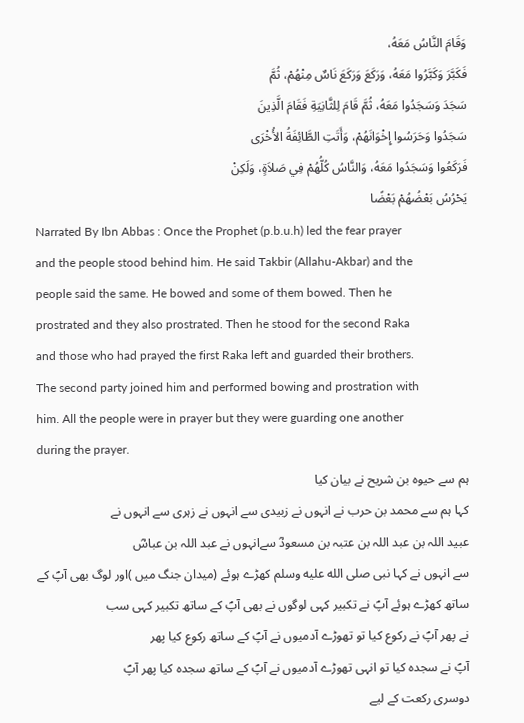وَقَامَ النَّاسُ مَعَهُ،
فَكَبَّرَ وَكَبَّرُوا مَعَهُ، وَرَكَعَ وَرَكَعَ نَاسٌ مِنْهُمْ، ثُمَّ
سَجَدَ وَسَجَدُوا مَعَهُ، ثُمَّ قَامَ لِلثَّانِيَةِ فَقَامَ الَّذِينَ
سَجَدُوا وَحَرَسُوا إِخْوَانَهُمْ، وَأَتَتِ الطَّائِفَةُ الأُخْرَى
فَرَكَعُوا وَسَجَدُوا مَعَهُ، وَالنَّاسُ كُلُّهُمْ فِي صَلاَةٍ، وَلَكِنْ
يَحْرُسُ بَعْضُهُمْ بَعْضًا
Narrated By Ibn Abbas : Once the Prophet (p.b.u.h) led the fear prayer
and the people stood behind him. He said Takbir (Allahu-Akbar) and the
people said the same. He bowed and some of them bowed. Then he
prostrated and they also prostrated. Then he stood for the second Raka
and those who had prayed the first Raka left and guarded their brothers.
The second party joined him and performed bowing and prostration with
him. All the people were in prayer but they were guarding one another
during the prayer.
ہم سے حیوہ بن شریح نے بیان کیا
کہا ہم سے محمد بن حرب نے انہوں نے زبیدی سے انہوں نے زہری سے انہوں نے
عبید اللہ بن عبد اللہ بن عتبہ بن مسعودؓ سےانہوں نے عبد اللہ بن عباسؓ
سے انہوں نے کہا نبی صلى الله عليه وسلم کھڑے ہوئے (میدان جنگ میں )اور لوگ بھی آپؐ کے
ساتھ کھڑے ہوئے آپؐ نے تکبیر کہی لوگوں نے بھی آپؐ کے ساتھ تکبیر کہی سب
نے پھر آپؐ نے رکوع کیا تو تھوڑے آدمیوں نے آپؐ کے ساتھ رکوع کیا پھر
آپؐ نے سجدہ کیا تو انہی تھوڑے آدمیوں نے آپؐ کے ساتھ سجدہ کیا پھر آپؐ
دوسری رکعت کے لیے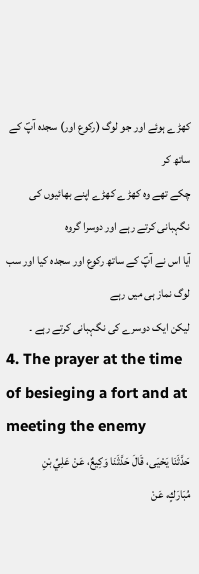کھڑے ہوئے اور جو لوگ (رکوع اور) سجدہ آپؐ کے ساتھ کر
چکے تھے وہ کھڑے کھڑے اپنے بھائیوں کی نگہبانی کرتے رہے اور دوسرا گروہ
آیا اس نے آپؐ کے ساتھ رکوع اور سجدہ کیا اور سب لوگ نماز ہی میں رہے
لیکن ایک دوسرے کی نگہبانی کرتے رہے ۔
4. The prayer at the time of besieging a fort and at meeting the enemy
حَدَّثَنَا يَحْيَى، قَالَ حَدَّثَنَا وَكِيعٌ، عَنْ عَلِيِّ بْنِ
مُبَارَكٍ، عَنْ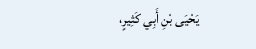يَحْيَى بْنِ أَبِي كَثِيرٍ،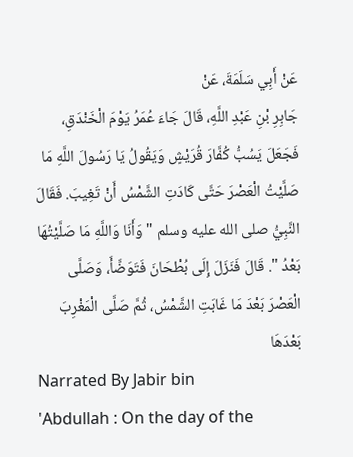عَنْ أَبِي سَلَمَةَ، عَنْ
جَابِرِ بْنِ عَبْدِ اللَّهِ، قَالَ جَاءَ عُمَرُ يَوْمَ الْخَنْدَقِ،
فَجَعَلَ يَسُبُّ كُفَّارَ قُرَيْشٍ وَيَقُولُ يَا رَسُولَ اللَّهِ مَا
صَلَّيْتُ الْعَصْرَ حَتَّى كَادَتِ الشَّمْسُ أَنْ تَغِيبَ. فَقَالَ
النَّبِيُّ صلى الله عليه وسلم " وَأَنَا وَاللَّهِ مَا صَلَّيْتُهَا
بَعْدُ ". قَالَ فَنَزَلَ إِلَى بُطْحَانَ فَتَوَضَّأَ، وَصَلَّى
الْعَصْرَ بَعْدَ مَا غَابَتِ الشَّمْسُ، ثُمَّ صَلَّى الْمَغْرِبَ
بَعْدَهَا
Narrated By Jabir bin
'Abdullah : On the day of the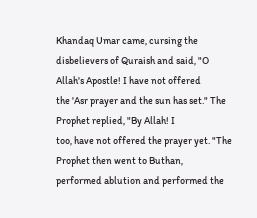Khandaq Umar came, cursing the
disbelievers of Quraish and said, "O Allah's Apostle! I have not offered
the 'Asr prayer and the sun has set." The Prophet replied, "By Allah! I
too, have not offered the prayer yet. "The Prophet then went to Buthan,
performed ablution and performed the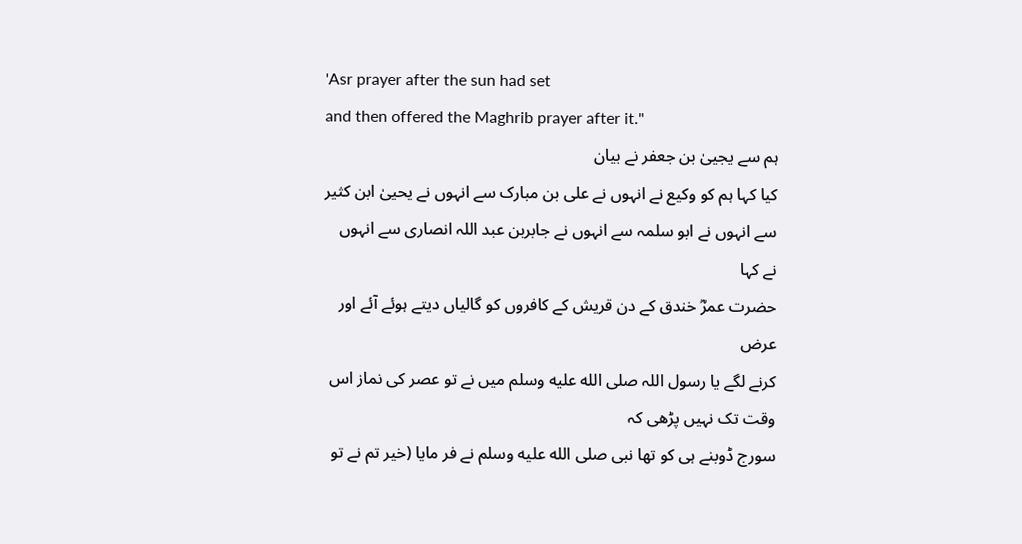'Asr prayer after the sun had set
and then offered the Maghrib prayer after it."
ہم سے یجییٰ بن جعفر نے بیان
کیا کہا ہم کو وکیع نے انہوں نے علی بن مبارک سے انہوں نے یحییٰ ابن کثیر
سے انہوں نے ابو سلمہ سے انہوں نے جابربن عبد اللہ انصاری سے انہوں نے کہا
حضرت عمرؓ خندق کے دن قریش کے کافروں کو گالیاں دیتے ہوئے آئے اور عرض
کرنے لگے یا رسول اللہ صلى الله عليه وسلم میں نے تو عصر کی نماز اس وقت تک نہیں پڑھی کہ
سورج ڈوبنے ہی کو تھا نبی صلى الله عليه وسلم نے فر مایا (خیر تم نے تو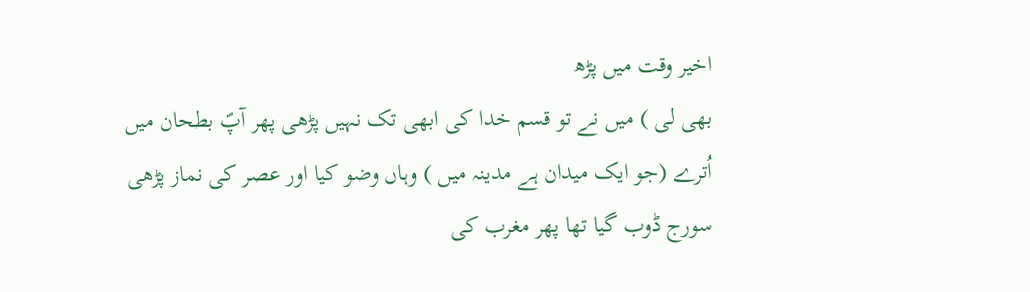اخیر وقت میں پڑھ
بھی لی ) میں نے تو قسم خدا کی ابھی تک نہیں پڑھی پھر آپؐ بطحان میں
اُترے (جو ایک میدان ہے مدینہ میں ) وہاں وضو کیا اور عصر کی نماز پڑھی
سورج ڈوب گیا تھا پھر مغرب کی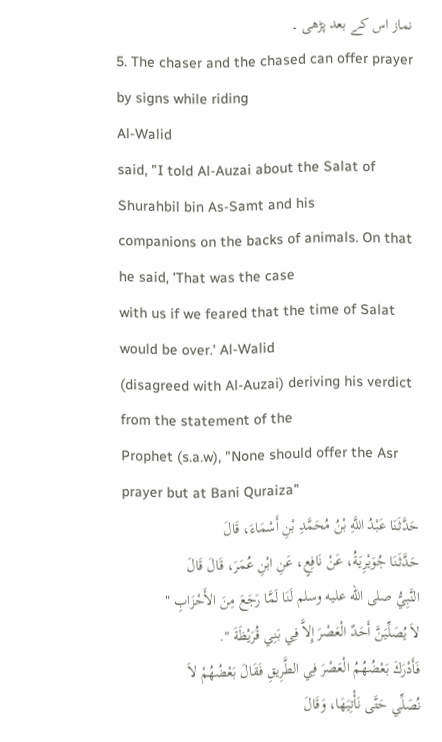نماز اس کے بعد پڑھی ۔
5. The chaser and the chased can offer prayer by signs while riding
Al-Walid
said, "I told Al-Auzai about the Salat of Shurahbil bin As-Samt and his
companions on the backs of animals. On that he said, 'That was the case
with us if we feared that the time of Salat would be over.' Al-Walid
(disagreed with Al-Auzai) deriving his verdict from the statement of the
Prophet (s.a.w), "None should offer the Asr prayer but at Bani Quraiza"
حَدَّثَنَا عَبْدُ اللَّهِ بْنُ مُحَمَّدِ بْنِ أَسْمَاءَ، قَالَ
حَدَّثَنَا جُوَيْرِيَةُ، عَنْ نَافِعٍ، عَنِ ابْنِ عُمَرَ، قَالَ قَالَ
النَّبِيُّ صلى الله عليه وسلم لَنَا لَمَّا رَجَعَ مِنَ الأَحْزَابِ "
لاَ يُصَلِّيَنَّ أَحَدٌ الْعَصْرَ إِلاَّ فِي بَنِي قُرَيْظَةَ ".
فَأَدْرَكَ بَعْضُهُمُ الْعَصْرَ فِي الطَّرِيقِ فَقَالَ بَعْضُهُمْ لاَ
نُصَلِّي حَتَّى نَأْتِيَهَا، وَقَالَ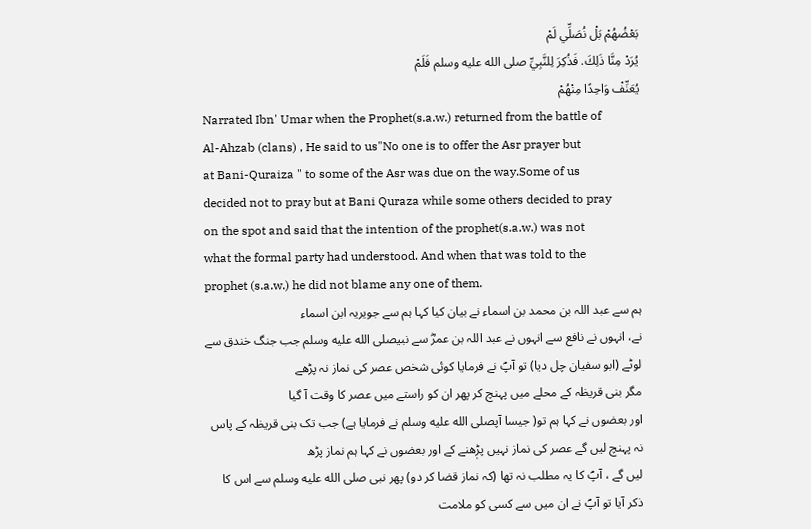بَعْضُهُمْ بَلْ نُصَلِّي لَمْ
يُرَدْ مِنَّا ذَلِكَ. فَذُكِرَ لِلنَّبِيِّ صلى الله عليه وسلم فَلَمْ
يُعَنِّفْ وَاحِدًا مِنْهُمْ
Narrated Ibn' Umar when the Prophet(s.a.w.) returned from the battle of
Al-Ahzab (clans) , He said to us"No one is to offer the Asr prayer but
at Bani-Quraiza " to some of the Asr was due on the way.Some of us
decided not to pray but at Bani Quraza while some others decided to pray
on the spot and said that the intention of the prophet(s.a.w.) was not
what the formal party had understood. And when that was told to the
prophet (s.a.w.) he did not blame any one of them.
ہم سے عبد اللہ بن محمد بن اسماء نے بیان کیا کہا ہم سے جویریہ ابن اسماء
نے، انہوں نے نافع سے انہوں نے عبد اللہ بن عمرؓ سے نبیصلى الله عليه وسلم جب جنگ خندق سے
لوٹے (ابو سفیان چل دیا) تو آپؐ نے فرمایا کوئی شخص عصر کی نماز نہ پڑھے
مگر بنی قریظہ کے محلے میں پہنچ کر پھر ان کو راستے میں عصر کا وقت آ گیا
اور بعضوں نے کہا ہم تو( جیسا آپصلى الله عليه وسلم نے فرمایا ہے) جب تک بنی قریظہ کے پاس
نہ پہنچ لیں گے عصر کی نماز نہیں پڑٖھنے کے اور بعضوں نے کہا ہم نماز پڑھ
لیں گے ، آپؐ کا یہ مطلب نہ تھا (کہ نماز قضا کر دو) پھر نبی صلى الله عليه وسلم سے اس کا
ذکر آیا تو آپؐ نے ان میں سے کسی کو ملامت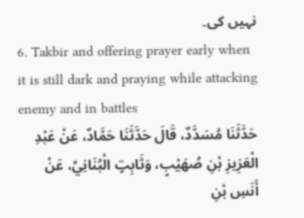نہیں کی۔
6. Takbir and offering prayer early when it is still dark and praying while attacking enemy and in battles
حَدَّثَنَا مُسَدَّدٌ، قَالَ حَدَّثَنَا حَمَّادٌ، عَنْ عَبْدِ
الْعَزِيزِ بْنِ صُهَيْبٍ، وَثَابِتٍ الْبُنَانِيِّ، عَنْ أَنَسِ بْنِ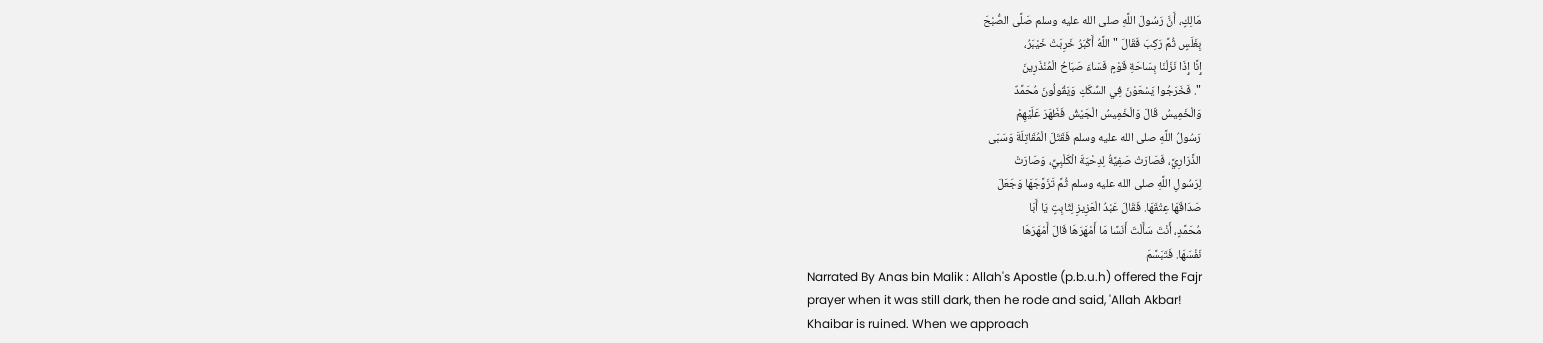مَالِكٍ، أَنَّ رَسُولَ اللَّهِ صلى الله عليه وسلم صَلَّى الصُّبْحَ
بِغَلَسٍ ثُمَّ رَكِبَ فَقَالَ " اللَّهُ أَكْبَرُ خَرِبَتْ خَيْبَرُ،
إِنَّا إِذَا نَزَلْنَا بِسَاحَةِ قَوْمٍ فَسَاءَ صَبَاحُ الْمُنْذَرِينَ
". فَخَرَجُوا يَسْعَوْنَ فِي السِّكَكِ وَيَقُولُونَ مُحَمَّدٌ
وَالْخَمِيسُ قَالَ وَالْخَمِيسُ الْجَيْشُ فَظَهَرَ عَلَيْهِمْ
رَسُولُ اللَّهِ صلى الله عليه وسلم فَقَتَلَ الْمُقَاتِلَةَ وَسَبَى
الذَّرَارِيَّ، فَصَارَتْ صَفِيَّةُ لِدِحْيَةَ الْكَلْبِيِّ، وَصَارَتْ
لِرَسُولِ اللَّهِ صلى الله عليه وسلم ثُمَّ تَزَوَّجَهَا وَجَعَلَ
صَدَاقَهَا عِتْقَهَا. فَقَالَ عَبْدُ الْعَزِيزِ لِثَابِتٍ يَا أَبَا
مُحَمَّدٍ، أَنْتَ سَأَلْتَ أَنَسًا مَا أَمْهَرَهَا قَالَ أَمْهَرَهَا
نَفْسَهَا. فَتَبَسَّمَ
Narrated By Anas bin Malik : Allah's Apostle (p.b.u.h) offered the Fajr
prayer when it was still dark, then he rode and said, 'Allah Akbar!
Khaibar is ruined. When we approach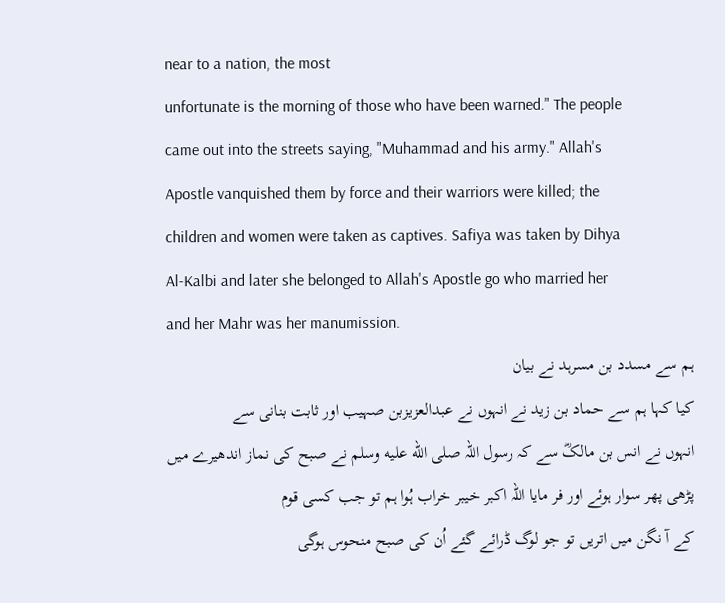near to a nation, the most
unfortunate is the morning of those who have been warned." The people
came out into the streets saying, "Muhammad and his army." Allah's
Apostle vanquished them by force and their warriors were killed; the
children and women were taken as captives. Safiya was taken by Dihya
Al-Kalbi and later she belonged to Allah's Apostle go who married her
and her Mahr was her manumission.
ہم سے مسدد بن مسرہد نے بیان
کیا کہا ہم سے حماد بن زید نے انہوں نے عبدالعزیزبن صہیب اور ثابت بنانی سے
انہوں نے انس بن مالکؓ سے کہ رسول اللہ صلى الله عليه وسلم نے صبح کی نماز اندھیرے میں
پڑھی پھر سوار ہوئے اور فر مایا اللہ اکبر خیبر خراب ہُوا ہم تو جب کسی قوم
کے آ نگن میں اتریں تو جو لوگ ڈرائے گئے اُن کی صبح منحوس ہوگی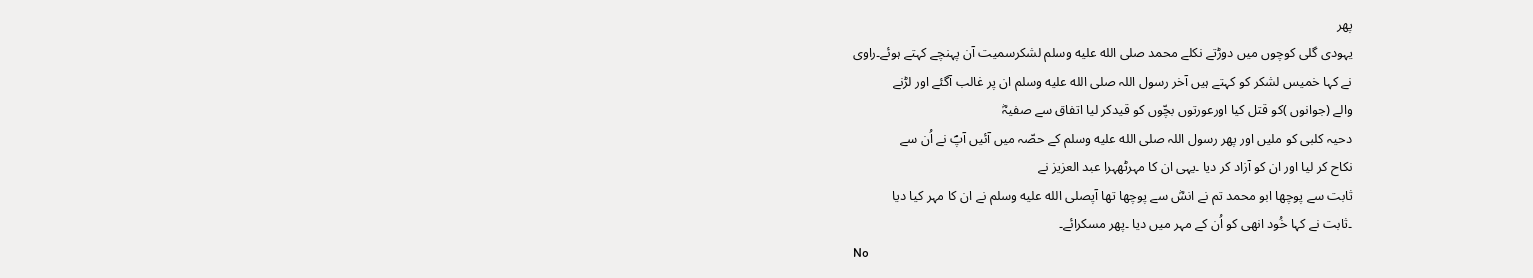پھر
یہودی گلی کوچوں میں دوڑتے نکلے محمد صلى الله عليه وسلم لشکرسمیت آن پہنچے کہتے ہوئے۔راوی
نے کہا خمیس لشکر کو کہتے ہیں آخر رسول اللہ صلى الله عليه وسلم ان پر غالب آگئے اور لڑنے
والے (جوانوں )کو قتل کیا اورعورتوں بچّوں کو قیدکر لیا اتفاق سے صفیہؓ
دحیہ کلبی کو ملیں اور پھر رسول اللہ صلى الله عليه وسلم کے حصّہ میں آئیں آپؐ نے اُن سے
نکاح کر لیا اور ان کو آزاد کر دیا ۔یہی ان کا مہرٹھہرا عبد العزیز نے
ثابت سے پوچھا ابو محمد تم نے انسؓ سے پوچھا تھا آپصلى الله عليه وسلم نے ان کا مہر کیا دیا
۔ثابت نے کہا خُود انھی کو اُن کے مہر میں دیا ۔پھر مسکرائے۔
No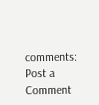comments:
Post a Comment